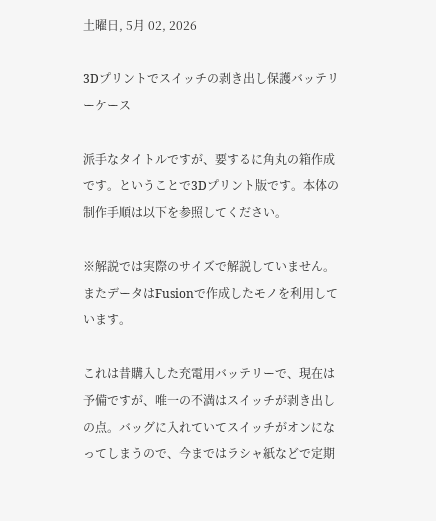土曜日, 5月 02, 2026

3Dプリントでスイッチの剥き出し保護バッテリーケース

派手なタイトルですが、要するに角丸の箱作成です。ということで3Dプリント版です。本体の制作手順は以下を参照してください。

※解説では実際のサイズで解説していません。またデータはFusionで作成したモノを利用しています。

これは昔購入した充電用バッテリーで、現在は予備ですが、唯一の不満はスイッチが剥き出しの点。バッグに入れていてスイッチがオンになってしまうので、今まではラシャ紙などで定期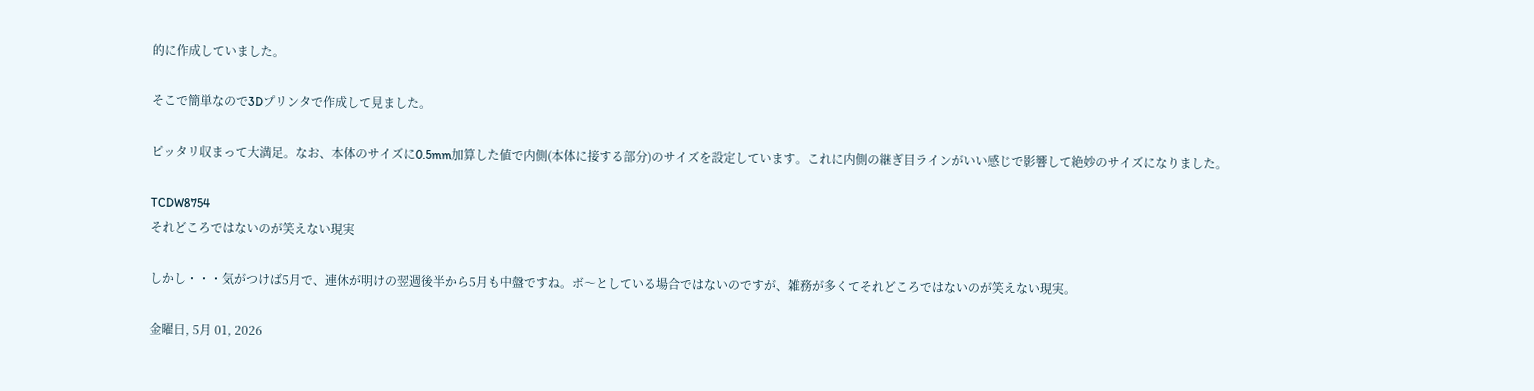的に作成していました。

そこで簡単なので3Dプリンタで作成して見ました。

ピッタリ収まって大満足。なお、本体のサイズに0.5mm加算した値で内側(本体に接する部分)のサイズを設定しています。これに内側の継ぎ目ラインがいい感じで影響して絶妙のサイズになりました。

TCDW8754
それどころではないのが笑えない現実

しかし・・・気がつけば5月で、連休が明けの翌週後半から5月も中盤ですね。ボ〜としている場合ではないのですが、雑務が多くてそれどころではないのが笑えない現実。

金曜日, 5月 01, 2026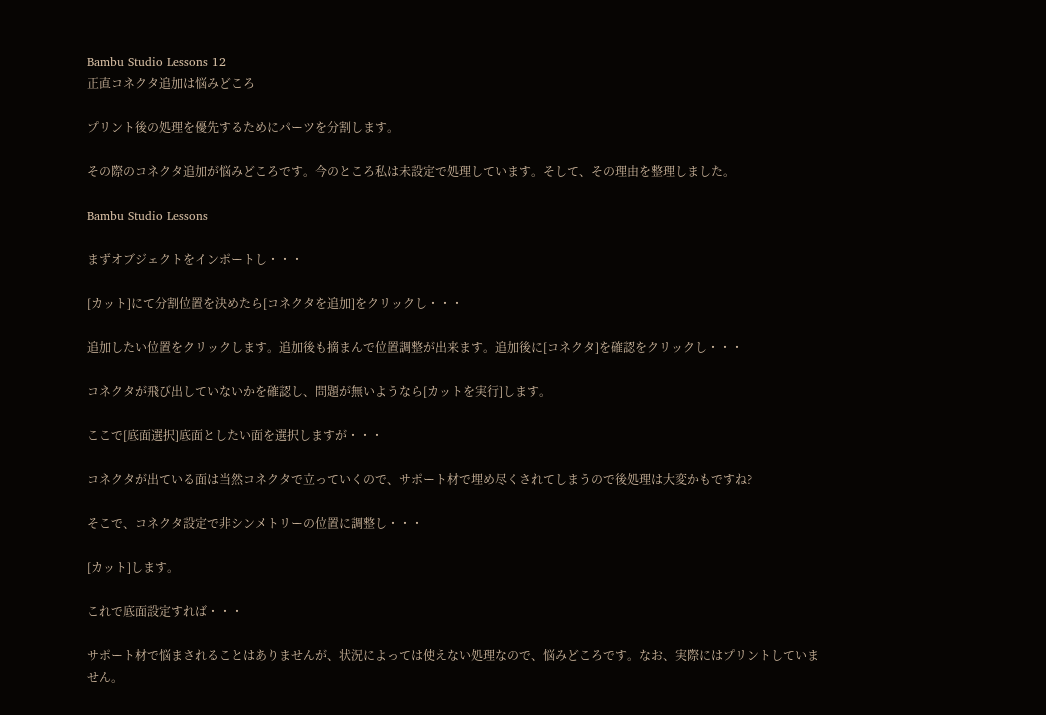Bambu Studio Lessons 12
正直コネクタ追加は悩みどころ

プリント後の処理を優先するためにパーツを分割します。

その際のコネクタ追加が悩みどころです。今のところ私は未設定で処理しています。そして、その理由を整理しました。

Bambu Studio Lessons

まずオブジェクトをインポートし・・・

[カット]にて分割位置を決めたら[コネクタを追加]をクリックし・・・

追加したい位置をクリックします。追加後も摘まんで位置調整が出来ます。追加後に[コネクタ]を確認をクリックし・・・

コネクタが飛び出していないかを確認し、問題が無いようなら[カットを実行]します。

ここで[底面選択]底面としたい面を選択しますが・・・

コネクタが出ている面は当然コネクタで立っていくので、サポート材で埋め尽くされてしまうので後処理は大変かもですね?

そこで、コネクタ設定で非シンメトリーの位置に調整し・・・

[カット]します。

これで底面設定すれば・・・

サポート材で悩まされることはありませんが、状況によっては使えない処理なので、悩みどころです。なお、実際にはプリントしていません。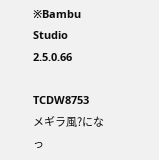※Bambu Studio 2.5.0.66

TCDW8753
メギラ風?になっ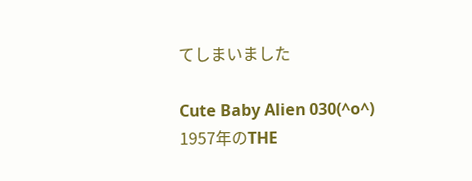てしまいました

Cute Baby Alien 030(^o^)
1957年のTHE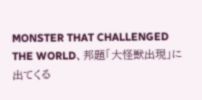MONSTER THAT CHALLENGED THE WORLD、邦題「大怪獣出現」に出てくる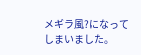メギラ風?になってしまいました。